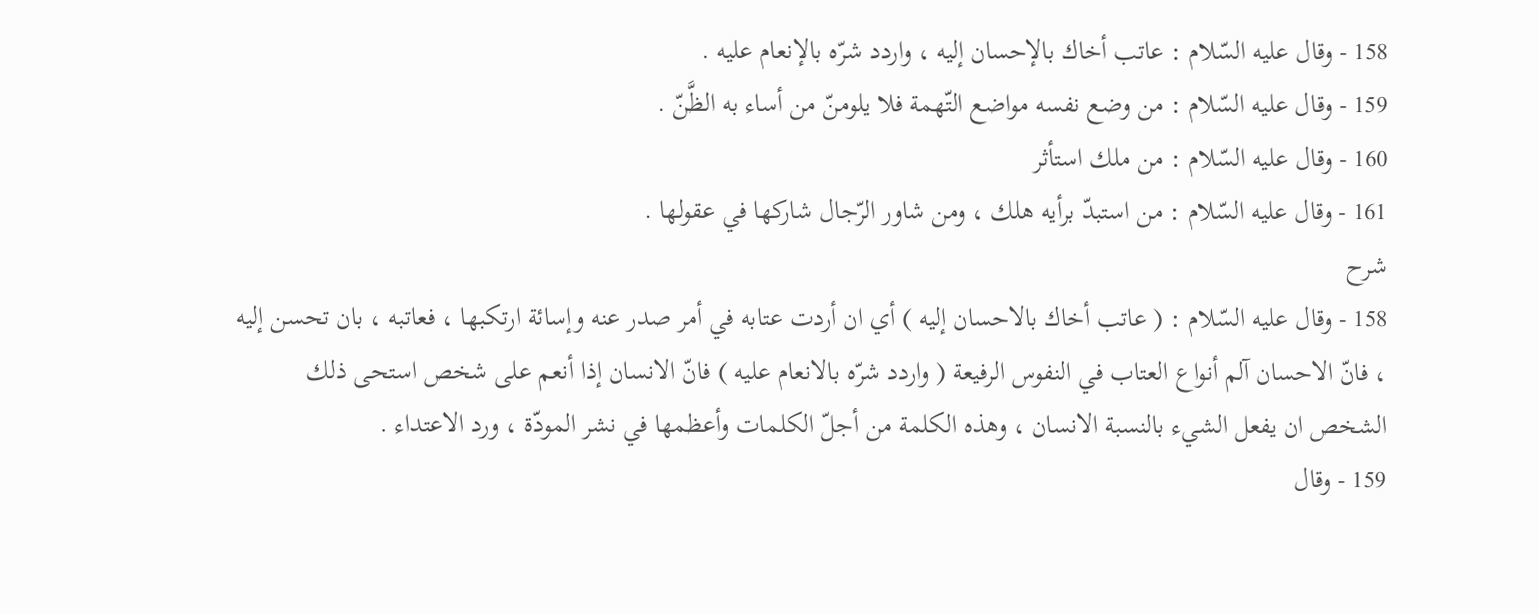158 - وقال عليه السّلام : عاتب أخاك بالإحسان إليه ، واردد شرّه بالإنعام عليه .
159 - وقال عليه السّلام : من وضع نفسه مواضع التّهمة فلا يلومنّ من أساء به الظَّنّ .
160 - وقال عليه السّلام : من ملك استأثر
161 - وقال عليه السّلام : من استبدّ برأيه هلك ، ومن شاور الرّجال شاركها في عقولها .
شرح
158 - وقال عليه السّلام : ( عاتب أخاك بالاحسان إليه ) أي ان أردت عتابه في أمر صدر عنه وإسائة ارتكبها ، فعاتبه ، بان تحسن إليه ، فانّ الاحسان آلم أنواع العتاب في النفوس الرفيعة ( واردد شرّه بالانعام عليه ) فانّ الانسان إذا أنعم على شخص استحى ذلك الشخص ان يفعل الشيء بالنسبة الانسان ، وهذه الكلمة من أجلّ الكلمات وأعظمها في نشر المودّة ، ورد الاعتداء .
159 - وقال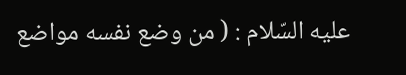عليه السّلام : ( من وضع نفسه مواضع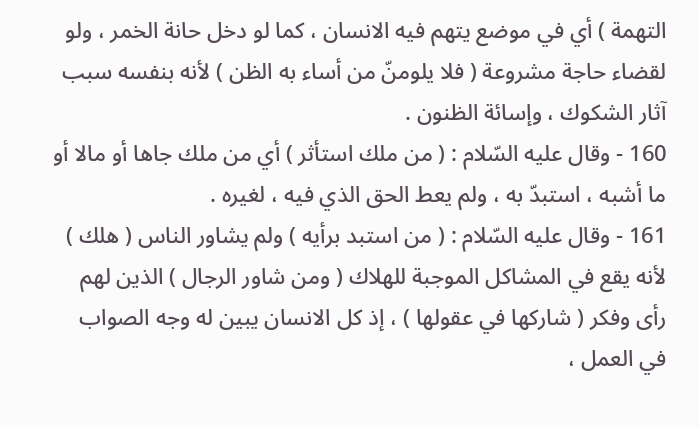التهمة ) أي في موضع يتهم فيه الانسان ، كما لو دخل حانة الخمر ، ولو لقضاء حاجة مشروعة ( فلا يلومنّ من أساء به الظن ) لأنه بنفسه سبب آثار الشكوك ، وإسائة الظنون .
160 - وقال عليه السّلام : ( من ملك استأثر ) أي من ملك جاها أو مالا أو ما أشبه ، استبدّ به ، ولم يعط الحق الذي فيه ، لغيره .
161 - وقال عليه السّلام : ( من استبد برأيه ) ولم يشاور الناس ( هلك ) لأنه يقع في المشاكل الموجبة للهلاك ( ومن شاور الرجال ) الذين لهم رأى وفكر ( شاركها في عقولها ) ، إذ كل الانسان يبين له وجه الصواب في العمل ،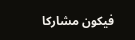فيكون مشاركا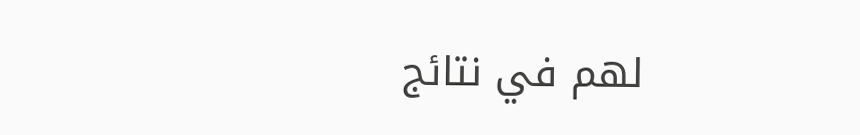لهم في نتائج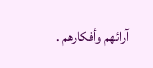آرائهم وأفكارهم .